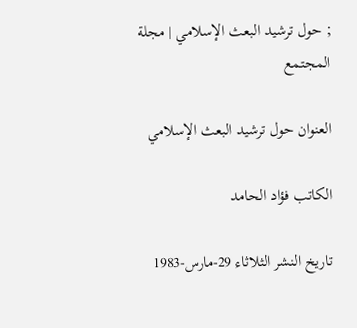; حول ترشيد البعث الإسلامي | مجلة المجتمع

العنوان حول ترشيد البعث الإسلامي

الكاتب فؤاد الحامد

تاريخ النشر الثلاثاء 29-مارس-1983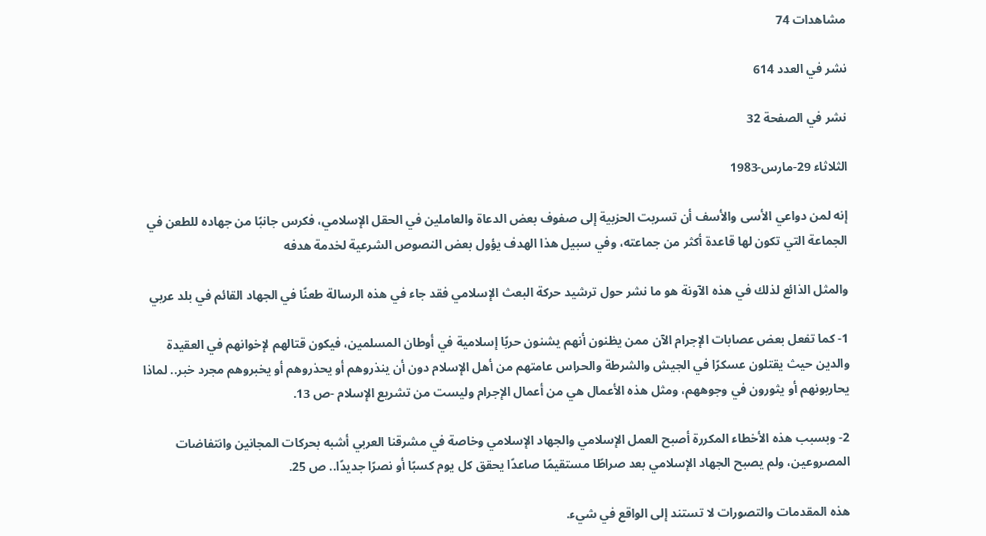مشاهدات 74

نشر في العدد 614

نشر في الصفحة 32

الثلاثاء 29-مارس-1983

إنه لمن دواعي الأسى والأسف أن تسربت الحزبية إلى صفوف بعض الدعاة والعاملين في الحقل الإسلامي، فكرس جانبًا من جهاده للطعن في الجماعة التي تكون لها قاعدة أكثر من جماعته، وفي سبيل هذا الهدف يؤول بعض النصوص الشرعية لخدمة هدفه

والمثل الذائع لذلك في هذه الآونة هو ما نشر حول ترشيد حركة البعث الإسلامي فقد جاء في هذه الرسالة طعنًا في الجهاد القائم في بلد عربي

1- كما تفعل بعض عصابات الإجرام الآن ممن يظنون أنهم يشنون حربًا إسلامية في أوطان المسلمين، فيكون قتالهم لإخوانهم في العقيدة والدين حيث يقتلون عسكرًا في الجيش والشرطة والحراس عامتهم من أهل الإسلام دون أن ينذروهم أو يحذروهم أو يخبروهم مجرد خبر.. لماذا يحاربونهم أو يثورون في وجوههم، ومثل هذه الأعمال هي من أعمال الإجرام وليست من تشريع الإسلام -ص 13.

2- وبسبب هذه الأخطاء المكررة أصبح العمل الإسلامي والجهاد الإسلامي وخاصة في مشرقنا العربي أشبه بحركات المجانين وانتفاضات المصروعين، ولم يصبح الجهاد الإسلامي بعد صراطًا مستقيمًا صاعدًا يحقق كل يوم كسبًا أو نصرًا جديدًا.. ص 25.

هذه المقدمات والتصورات لا تستند إلى الواقع في شيء.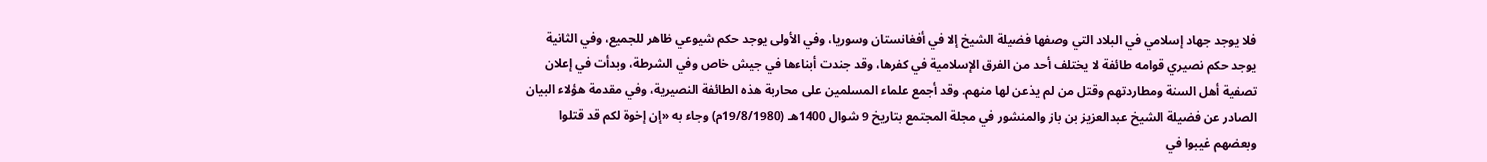فلا يوجد جهاد إسلامي في البلاد التي وصفها فضيلة الشيخ إلا في أفغانستان وسوريا، وفي الأولى يوجد حكم شيوعي ظاهر للجميع، وفي الثانية يوجد حكم نصيري قوامه طائفة لا يختلف أحد من الفرق الإسلامية في كفرها، وقد جندت أبناءها في جيش خاص وفي الشرطة، وبدأت في إعلان تصفية أهل السنة ومطاردتهم وقتل من لم يذعن لها منهم. وقد أجمع علماء المسلمين على محاربة هذه الطائفة النصيرية، وفي مقدمة هؤلاء البيان الصادر عن فضيلة الشيخ عبدالعزيز بن باز والمنشور في مجلة المجتمع بتاريخ 9 شوال 1400هـ (19/8/1980م) وجاء به «إن إخوة لكم قد قتلوا وبعضهم غيبوا في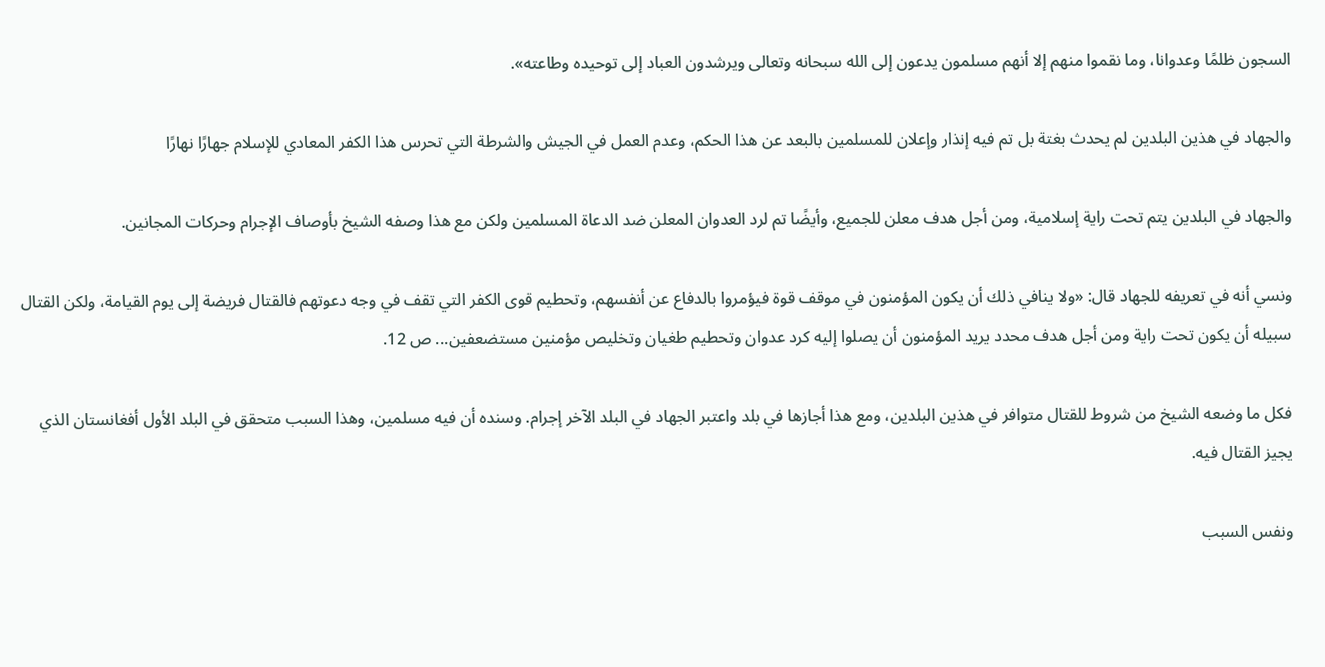السجون ظلمًا وعدوانا، وما نقموا منهم إلا أنهم مسلمون يدعون إلى الله سبحانه وتعالى ويرشدون العباد إلى توحيده وطاعته».

والجهاد في هذين البلدين لم يحدث بغتة بل تم فيه إنذار وإعلان للمسلمين بالبعد عن هذا الحكم، وعدم العمل في الجيش والشرطة التي تحرس هذا الكفر المعادي للإسلام جهارًا نهارًا

والجهاد في البلدين يتم تحت راية إسلامية، ومن أجل هدف معلن للجميع، وأيضًا تم لرد العدوان المعلن ضد الدعاة المسلمين ولكن مع هذا وصفه الشيخ بأوصاف الإجرام وحركات المجانين.

ونسي أنه في تعريفه للجهاد قال: «ولا ينافي ذلك أن يكون المؤمنون في موقف قوة فيؤمروا بالدفاع عن أنفسهم، وتحطيم قوى الكفر التي تقف في وجه دعوتهم فالقتال فريضة إلى يوم القيامة، ولكن القتال سبيله أن يكون تحت راية ومن أجل هدف محدد يريد المؤمنون أن يصلوا إليه كرد عدوان وتحطيم طغيان وتخليص مؤمنين مستضعفين... ص 12.

فكل ما وضعه الشيخ من شروط للقتال متوافر في هذين البلدين، ومع هذا أجازها في بلد واعتبر الجهاد في البلد الآخر إجرام. وسنده أن فيه مسلمين، وهذا السبب متحقق في البلد الأول أفغانستان الذي يجيز القتال فيه.

ونفس السبب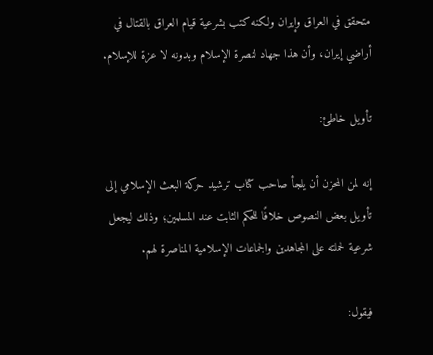متحقق في العراق وإيران ولكنه كتب بشرعية قيام العراق بالقتال في أراضي إيران، وأن هذا جهاد لنصرة الإسلام وبدونه لا عزة للإسلام.

تأويل خاطئ:

إنه لمن المحزن أن يلجأ صاحب كتاب ترشيد حركة البعث الإسلامي إلى تأويل بعض النصوص خلافًا للحكم الثابت عند المسلمين؛ وذلك ليجعل شرعية لحملته على المجاهدين والجماعات الإسلامية المناصرة لهم.

فيقول: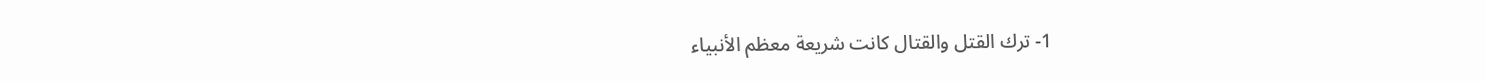1- ترك القتل والقتال كانت شريعة معظم الأنبياء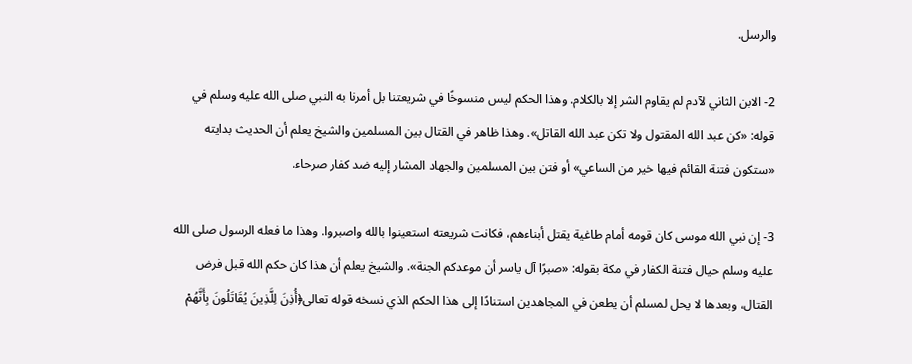والرسل.

2- الابن الثاني لآدم لم يقاوم الشر إلا بالكلام. وهذا الحكم ليس منسوخًا في شريعتنا بل أمرنا به النبي صلى الله عليه وسلم في قوله: «كن عبد الله المقتول ولا تكن عبد الله القاتل». وهذا ظاهر في القتال بين المسلمين والشيخ يعلم أن الحديث بدايته «ستكون فتنة القائم فيها خير من الساعي» أو فتن بين المسلمين والجهاد المشار إليه ضد كفار صرحاء.

3- إن نبي الله موسى كان قومه أمام طاغية يقتل أبناءهم، فكانت شريعته استعينوا بالله واصبروا. وهذا ما فعله الرسول صلى الله عليه وسلم حيال فتنة الكفار في مكة بقوله: «صبرًا آل ياسر أن موعدكم الجنة». والشيخ يعلم أن هذا كان حكم الله قبل فرض القتال، وبعدها لا يحل لمسلم أن يطعن في المجاهدين استنادًا إلى هذا الحكم الذي نسخه قوله تعالى﴿أُذِنَ لِلَّذِينَ يُقَاتَلُونَ بِأَنَّهُمْ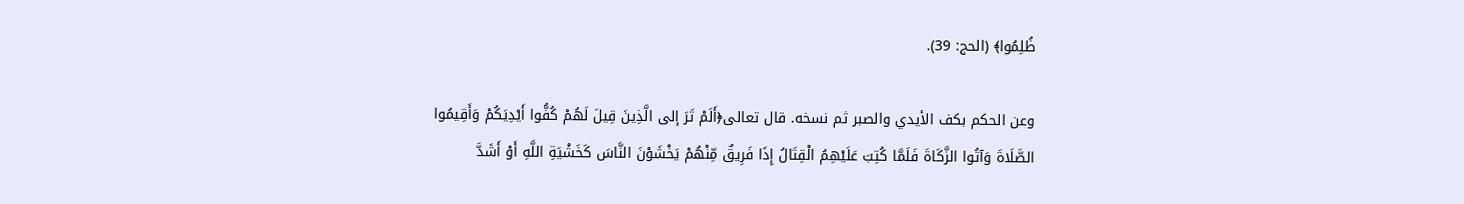ظُلِمُوا﴾ (الحج: 39).

وعن الحكم بكف الأيدي والصبر ثم نسخه. قال تعالى﴿أَلَمْ تَرَ إلى الَّذِينَ قِيلَ لَهُمْ كُفُّوا أَيْدِيَكُمْ وَأَقِيمُوا الصَّلَاةَ وَآتُوا الزَّكَاةَ فَلَمَّا كُتِبَ عَلَيْهِمُ الْقِتَالُ إِذَا فَرِيقٌ مِّنْهُمْ يَخْشَوْنَ النَّاسَ كَخَشْيَةِ اللَّهِ أَوْ أَشَدَّ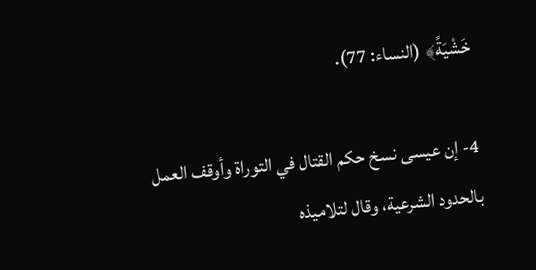خَشْيَةً﴾ (النساء: 77).

4- إن عيسى نسخ حكم القتال في التوراة وأوقف العمل بالحدود الشرعية، وقال لتلاميذه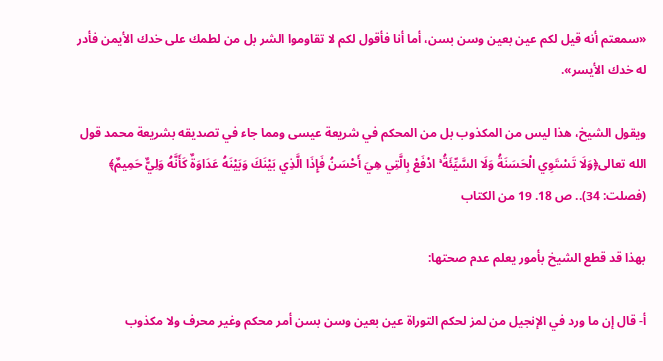«سمعتم أنه قيل لكم عين بعين وسن بسن، أما أنا فأقول لكم لا تقاوموا الشر بل من لطمك على خدك الأيمن فأدر له خدك الأيسر».

ويقول الشيخ، هذا ليس من المكذوب بل من المحكم في شريعة عيسى ومما جاء في تصديقه بشريعة محمد قول الله تعالى﴿وَلَا تَسْتَوِي الْحَسَنَةُ وَلَا السَّيِّئَةُ ۚ ادْفَعْ بِالَّتِي هِيَ أَحْسَنُ فَإِذَا الَّذِي بَيْنَكَ وَبَيْنَهُ عَدَاوَةٌ كَأَنَّهُ وَلِيٌّ حَمِيمٌ﴾ (فصلت: 34).. ص 18. 19 من الكتاب

بهذا قد قطع الشيخ بأمور يعلم عدم صحتها:

أ- قال إن ما ورد في الإنجيل من لمز لحكم التوراة عين بعين وسن بسن أمر محكم وغير محرف ولا مكذوب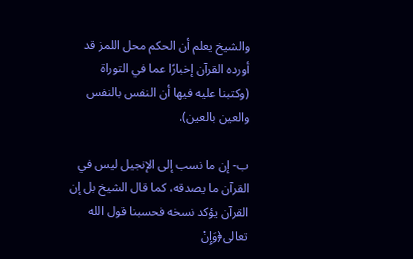والشيخ يعلم أن الحكم محل اللمز قد أورده القرآن إخبارًا عما في التوراة (وكتبنا عليه فيها أن النفس بالنفس والعين بالعين).

ب- إن ما نسب إلى الإنجيل ليس في القرآن ما يصدقه، كما قال الشيخ بل إن القرآن يؤكد نسخه فحسبنا قول الله تعالى﴿وَإِنْ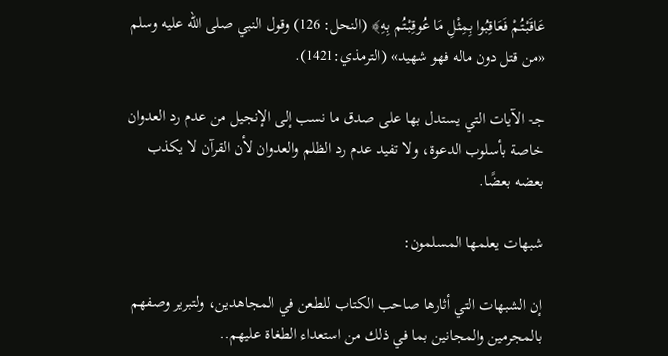عَاقَبْتُمْ فَعَاقِبُوا بِمِثْلِ مَا عُوقِبْتُم بِهِ﴾ (النحل: 126) وقول النبي صلى الله عليه وسلم «من قتل دون ماله فهو شهيد» (الترمذي:1421).

جـ- الآيات التي يستدل بها على صدق ما نسب إلى الإنجيل من عدم رد العدوان خاصة بأسلوب الدعوة، ولا تفيد عدم رد الظلم والعدوان لأن القرآن لا يكذب بعضه بعضًا.

شبهات يعلمها المسلمون:

إن الشبهات التي أثارها صاحب الكتاب للطعن في المجاهدين، ولتبرير وصفهم بالمجرمين والمجانين بما في ذلك من استعداء الطغاة عليهم..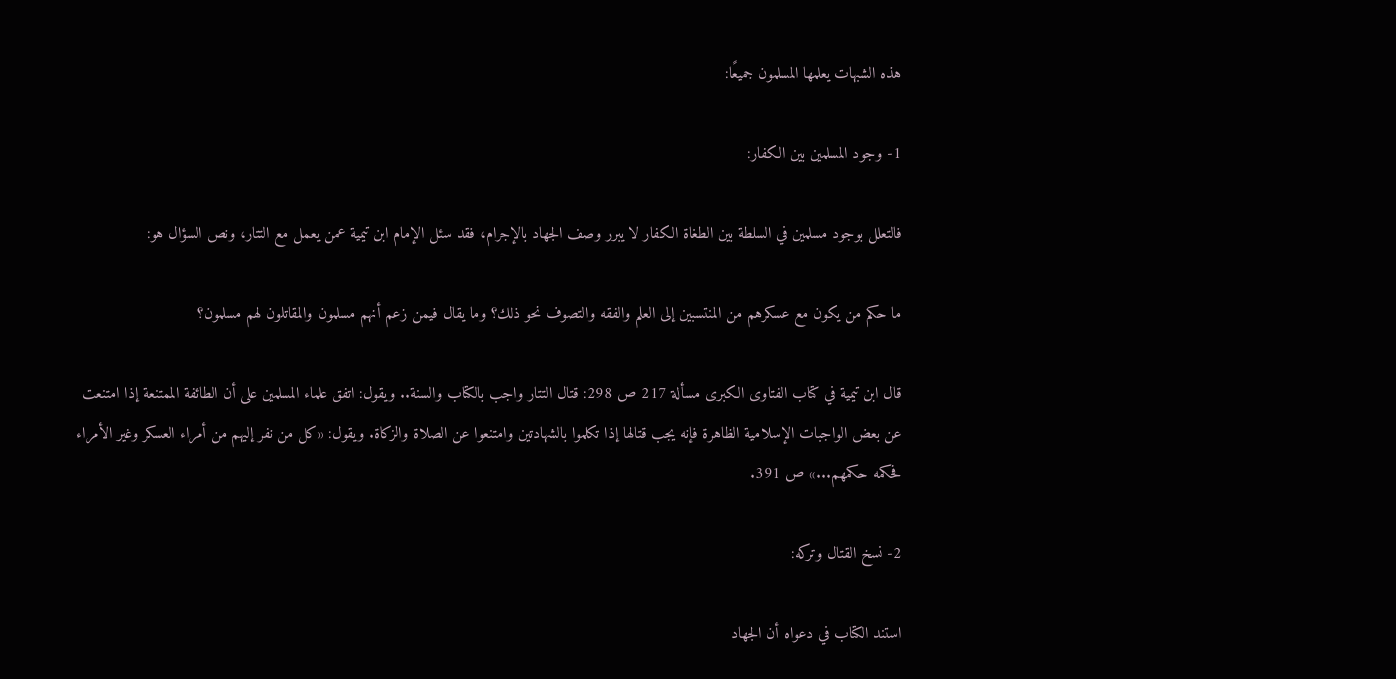هذه الشبهات يعلمها المسلمون جميعًا:

1- وجود المسلمين بين الكفار:

فالتعلل بوجود مسلمين في السلطة بين الطغاة الكفار لا يبرر وصف الجهاد بالإجرام، فقد سئل الإمام ابن تيمية عمن يعمل مع التتار، ونص السؤال هو:

ما حكم من يكون مع عسكرهم من المنتسبين إلى العلم والفقه والتصوف نحو ذلك؟ وما يقال فيمن زعم أنهم مسلمون والمقاتلون لهم مسلمون؟

قال ابن تيمية في كتاب الفتاوى الكبرى مسألة 217 ص 298: قتال التتار واجب بالكتاب والسنة.. ويقول: اتفق علماء المسلمين على أن الطائفة الممتنعة إذا امتنعت عن بعض الواجبات الإسلامية الظاهرة فإنه يجب قتالها إذا تكلموا بالشهادتين وامتنعوا عن الصلاة والزكاة. ويقول: «كل من نفر إليهم من أمراء العسكر وغير الأمراء فحكمه حكمهم...» ص 391.

2- نسخ القتال وتركه:

استند الكتاب في دعواه أن الجهاد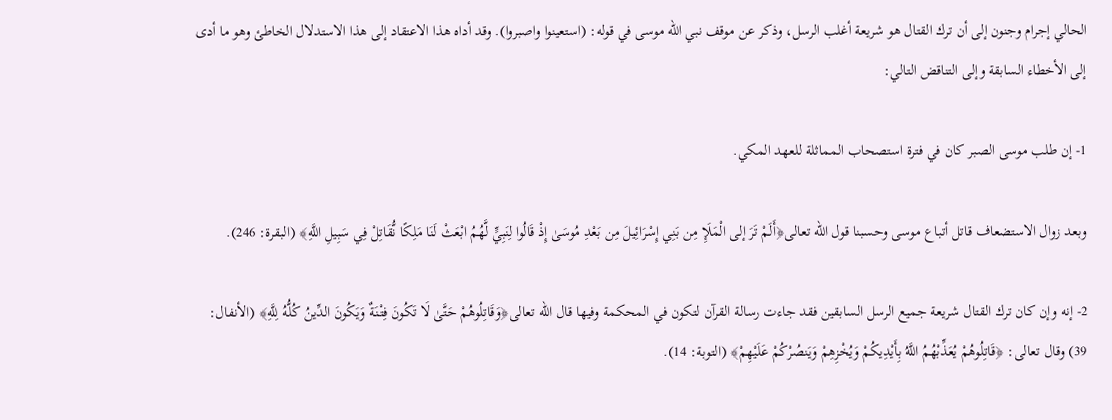الحالي إجرام وجنون إلى أن ترك القتال هو شريعة أغلب الرسل، وذكر عن موقف نبي الله موسى في قوله: (استعينوا واصبروا). وقد أداه هذا الاعتقاد إلى هذا الاستدلال الخاطئ وهو ما أدى إلى الأخطاء السابقة وإلى التناقض التالي:

1- إن طلب موسى الصبر كان في فترة استصحاب المماثلة للعهد المكي.

وبعد زوال الاستضعاف قاتل أتباع موسى وحسبنا قول الله تعالى﴿أَلَمْ تَرَ إلى الْمَلَإِ مِن بَنِي إِسْرَائِيلَ مِن بَعْدِ مُوسَىٰ إِذْ قَالُوا لِنَبِيٍّ لَّهُمُ ابْعَثْ لَنَا مَلِكًا نُّقَاتِلْ فِي سَبِيلِ اللَّهِ﴾ (البقرة: 246).

2- إنه وإن كان ترك القتال شريعة جميع الرسل السابقين فقد جاءت رسالة القرآن لتكون في المحكمة وفيها قال الله تعالى﴿وَقَاتِلُوهُمْ حَتَّىٰ لَا تَكُونَ فِتْنَةٌ وَيَكُونَ الدِّينُ كُلُّهُ لِلَّهِ﴾ (الأنفال: 39) وقال تعالى: ﴿قَاتِلُوهُمْ يُعَذِّبْهُمُ اللَّهُ بِأَيْدِيكُمْ وَيُخْزِهِمْ وَيَنصُرْكُمْ عَلَيْهِمْ﴾ (التوبة: 14).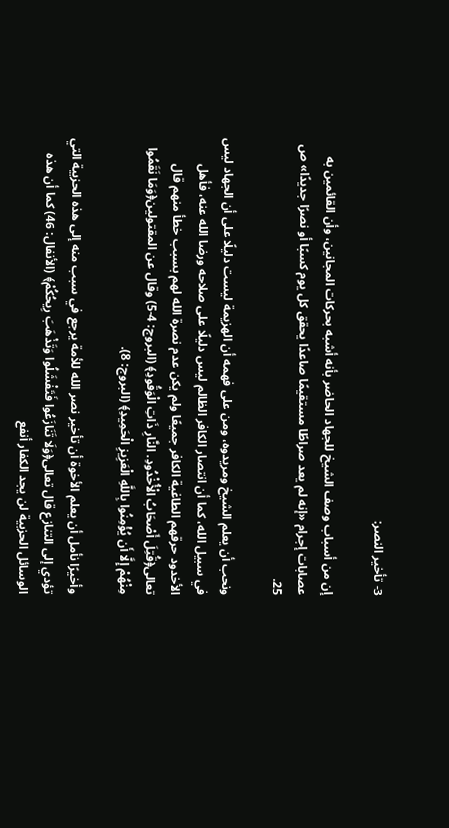3- تأخير النصر:

إن من أسباب وصف الشيخ للجهاد الحاضر بأنه أشبه بحركات المجانين، وأن القائمين به عصابات إجرام «إنه لم يعد صراطًا مستقيمًا صاعدًا يحقق كل يوم كسبًا أو نصرًا جديدًا» ص 25.

ونحب أن يعلم الشيخ ومريدوه، ومن على فهمه أن الهزيمة ليست دليلًا على أن الجهاد ليس في سبيل الله، كما أن انتصار الكافر الظالم ليس دليلًا على صلاحه ورضا الله عنه، فأهل الأخدود حرقهم الطاغية الكافر جميعًا ولم يكن عدم نصرة الله لهم بسبب خطأ منهم قال تعالى﴿قُتِلَ أَصْحَابُ الْأُخْدُودِ. النَّارِ ذَاتِ الْوَقُودِ﴾ (البروج: 4-5) وقال عن المقتولين﴿وَمَا نَقَمُوا مِنْهُمْ إِلَّا أَن يُؤْمِنُوا بِاللَّهِ الْعَزِيزِ الْحَمِيدِ﴾ (البروج: 8).

وأخيرًا نأمل أن يعلم الأخوة أن تأخير نصر الله للأمة يرجع في سبب منه إلى هذه الحزبية التي تؤدي إلى التنازع قال تعالى﴿وَلَا تَنَازَعُوا فَتَفْشَلُوا وَتَذْهَبَ رِيحُكُمْ﴾ (الأنفال: 46) كما أن هذه الوسائل الحزبية لن يجد الكفار أنفع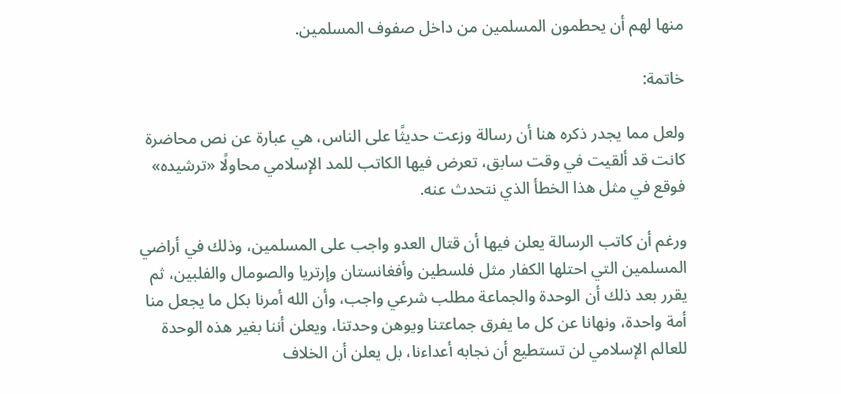منها لهم أن يحطمون المسلمين من داخل صفوف المسلمين.

خاتمة:

ولعل مما يجدر ذكره هنا أن رسالة وزعت حديثًا على الناس، هي عبارة عن نص محاضرة كانت قد ألقيت في وقت سابق، تعرض فيها الكاتب للمد الإسلامي محاولًا «ترشيده» فوقع في مثل هذا الخطأ الذي نتحدث عنه.

ورغم أن كاتب الرسالة يعلن فيها أن قتال العدو واجب على المسلمين، وذلك في أراضي المسلمين التي احتلها الكفار مثل فلسطين وأفغانستان وإرتريا والصومال والفلبين، ثم يقرر بعد ذلك أن الوحدة والجماعة مطلب شرعي واجب، وأن الله أمرنا بكل ما يجعل منا أمة واحدة، ونهانا عن كل ما يفرق جماعتنا ويوهن وحدتنا، ويعلن أننا بغير هذه الوحدة للعالم الإسلامي لن تستطيع أن نجابه أعداءنا، بل يعلن أن الخلاف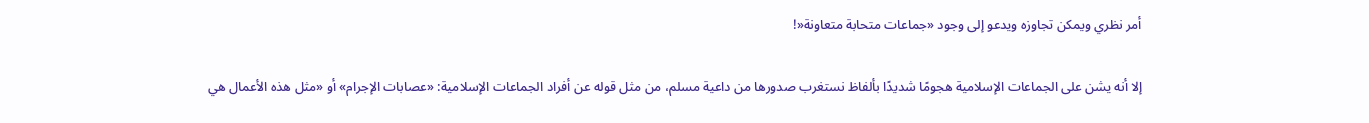أمر نظري ويمكن تجاوزه ويدعو إلى وجود «جماعات متحابة متعاونة«!

إلا أنه يشن على الجماعات الإسلامية هجومًا شديدًا بألفاظ نستغرب صدورها من داعية مسلم، من مثل قوله عن أفراد الجماعات الإسلامية: «عصابات الإجرام» أو «مثل هذه الأعمال هي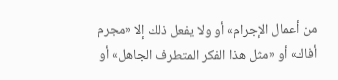من أعمال الإجرام» أو ولا يفعل ذلك إلا «مجرم أفاك» أو «مثل هذا الفكر المتطرف الجاهل» أو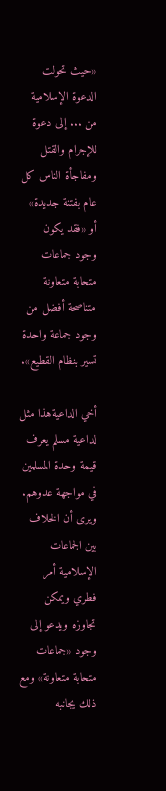«حيث تحولت الدعوة الإسلامية من ... إلى دعوة للإجرام والقتل ومفاجأة الناس كل عام بفتنة جديدة» أو «فقد يكون وجود جماعات متحابة متعاونة متناصحة أفضل من وجود جماعة واحدة تسير بنظام القطيع».

أخي الداعيةهذا مثل لداعية مسلم يعرف قيمة وحدة المسلمين في مواجهة عدوهم. ويرى أن الخلاف بين الجماعات الإسلامية أمر فطري ويمكن تجاوزه ويدعو إلى وجود «جماعات متحابة متعاونة» ومع ذلك يجانبه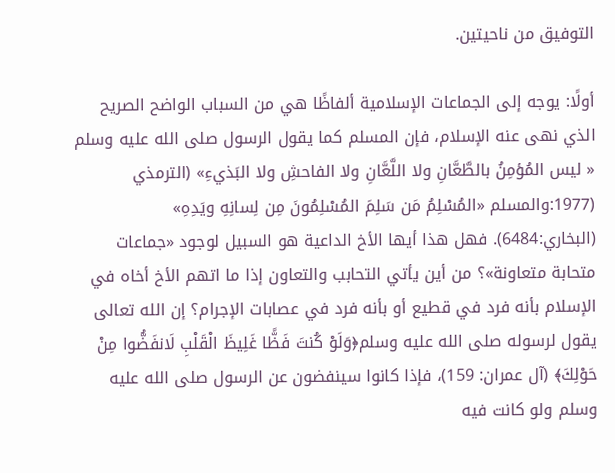التوفيق من ناحيتين.

أولًا: يوجه إلى الجماعات الإسلامية ألفاظًا هي من السباب الواضح الصريح الذي نهى عنه الإسلام، فإن المسلم كما يقول الرسول صلى الله عليه وسلم « ليس المُؤمِنُ بالطَّعَّانِ ولا اللَّعَّانِ ولا الفاحشِ ولا البَذيءِ» (الترمذي (1977:والمسلم «المُسْلِمُ مَن سَلِمَ المُسْلِمُونَ مِن لِسانِهِ ويَدِهِ» (البخاري:6484). فهل هذا أيها الأخ الداعية هو السبيل لوجود «جماعات متحابة متعاونة»؟ من أين يأتي التحابب والتعاون إذا ما اتهم الأخ أخاه في الإسلام بأنه فرد في قطيع أو بأنه فرد في عصابات الإجرام؟ إن الله تعالى يقول لرسوله صلى الله عليه وسلم﴿وَلَوْ كُنتَ فَظًّا غَلِيظَ الْقَلْبِ لَانفَضُّوا مِنْ حَوْلِكَ﴾ (آل عمران: 159)، فإذا كانوا سينفضون عن الرسول صلى الله عليه وسلم ولو كانت فيه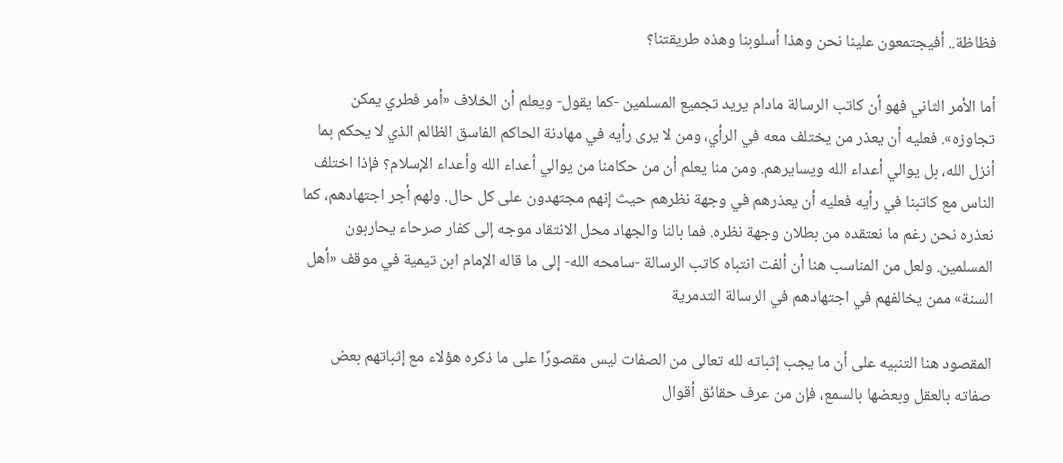فظاظة.. أفيجتمعون علينا نحن وهذا أسلوبنا وهذه طريقتنا؟

أما الأمر الثاني فهو أن كاتب الرسالة مادام يريد تجميع المسلمين -كما يقول- ويعلم أن الخلاف «أمر فطري يمكن تجاوزه». فعليه أن يعذر من يختلف معه في الرأي، ومن لا يرى رأيه في مهادنة الحاكم الفاسق الظالم الذي لا يحكم بما أنزل الله، بل يوالي أعداء الله ويسايرهم. ومن منا يعلم أن من حكامنا من يوالي أعداء الله وأعداء الإسلام؟ فإذا اختلف الناس مع كاتبنا في رأيه فعليه أن يعذرهم في وجهة نظرهم حيث إنهم مجتهدون على كل حال. ولهم أجر اجتهادهم، كما نعذره نحن رغم ما نعتقده من بطلان وجهة نظره. فما بالنا والجهاد محل الانتقاد موجه إلى كفار صرحاء يحاربون المسلمين. ولعل من المناسب هنا أن ألفت انتباه كاتب الرسالة -سامحه الله- إلى ما قاله الإمام ابن تيمية في موقف «أهل السنة» ممن يخالفهم في اجتهادهم في الرسالة التدمرية

المقصود هنا التنبيه على أن ما يجب إثباته لله تعالى من الصفات ليس مقصورًا على ما ذكره هؤلاء مع إثباتهم بعض صفاته بالعقل وبعضها بالسمع، فإن من عرف حقائق أقوال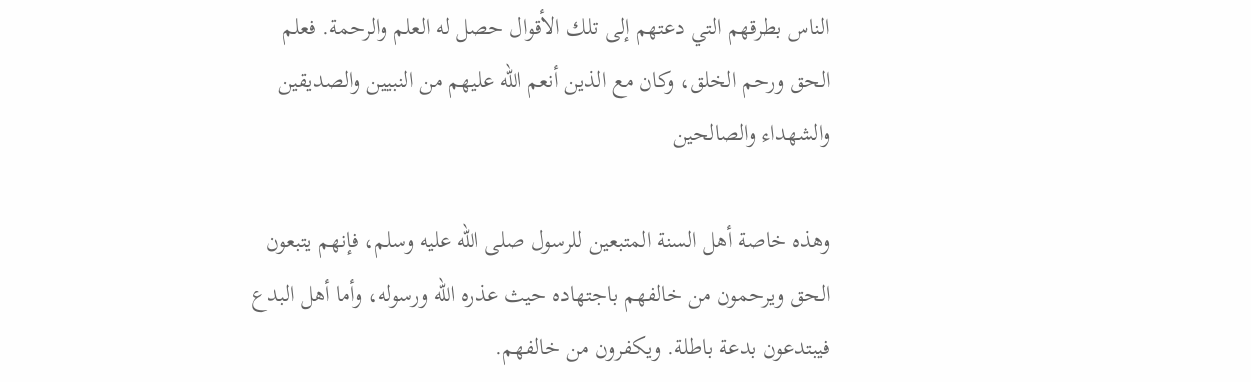الناس بطرقهم التي دعتهم إلى تلك الأقوال حصل له العلم والرحمة. فعلم الحق ورحم الخلق، وكان مع الذين أنعم الله عليهم من النبيين والصديقين والشهداء والصالحين

وهذه خاصة أهل السنة المتبعين للرسول صلى الله عليه وسلم، فإنهم يتبعون الحق ويرحمون من خالفهم باجتهاده حيث عذره الله ورسوله، وأما أهل البدع فيبتدعون بدعة باطلة. ويكفرون من خالفهم.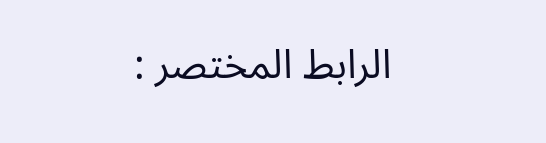الرابط المختصر :